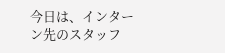今日は、インターン先のスタッフ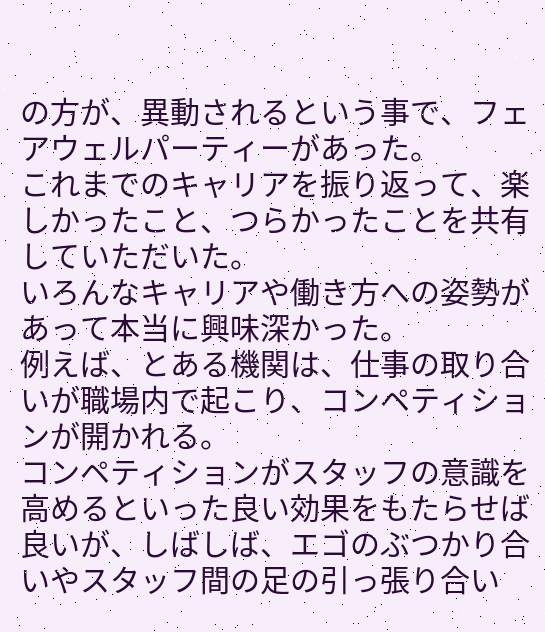の方が、異動されるという事で、フェアウェルパーティーがあった。
これまでのキャリアを振り返って、楽しかったこと、つらかったことを共有していただいた。
いろんなキャリアや働き方への姿勢があって本当に興味深かった。
例えば、とある機関は、仕事の取り合いが職場内で起こり、コンペティションが開かれる。
コンペティションがスタッフの意識を高めるといった良い効果をもたらせば良いが、しばしば、エゴのぶつかり合いやスタッフ間の足の引っ張り合い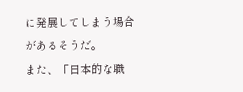に発展してしまう場合があるそうだ。
また、「日本的な職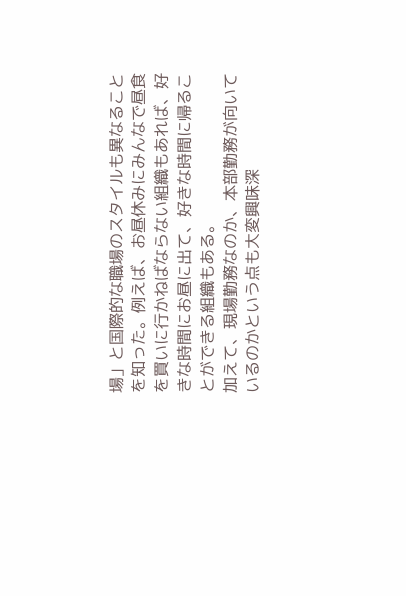場」と国際的な職場のスタイルも異なることを知った。例えば、お昼休みにみんなで昼食を買いに行かねばならない組織もあれば、好きな時間にお昼に出て、好きな時間に帰ることができる組織もある。
加えて、現場勤務なのか、本部勤務が向いているのかという点も大変興味深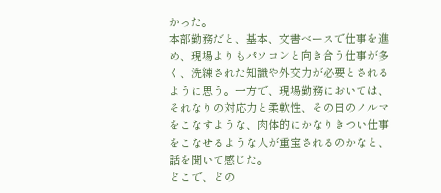かった。
本部勤務だと、基本、文書ベースで仕事を進め、現場よりもパソコンと向き合う仕事が多く、洗練された知識や外交力が必要とされるように思う。一方で、現場勤務においては、それなりの対応力と柔軟性、その日のノルマをこなすような、肉体的にかなりきつい仕事をこなせるような人が重宝されるのかなと、話を聞いて感じた。
どこで、どの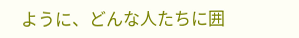ように、どんな人たちに囲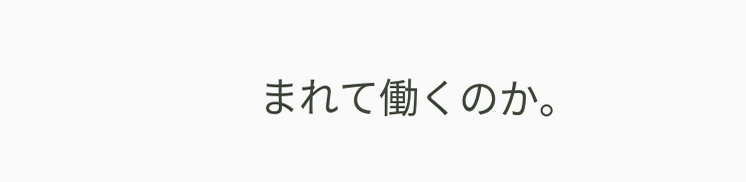まれて働くのか。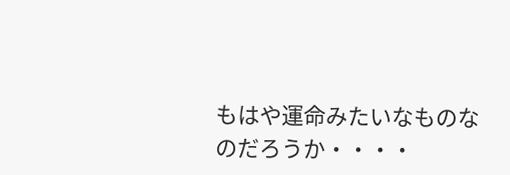もはや運命みたいなものなのだろうか・・・・